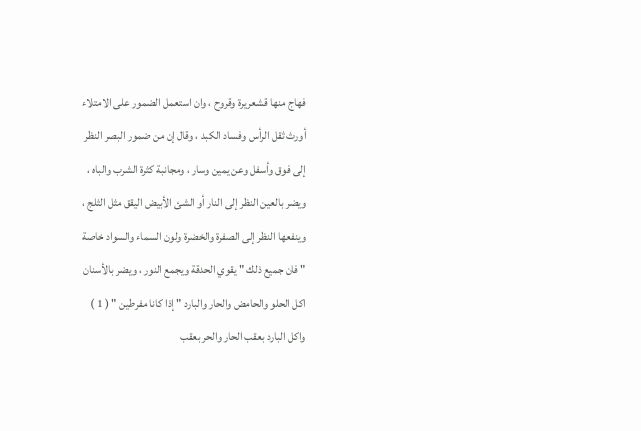فهاج منها قشعريرة وقروح ، وان استعمل الضمور على الامتلاء
أورث ثقل الرأس وفساد الكبد ، وقال إن من ضمور البصر النظر
إلى فوق وأسفل وعن يمين وسار ، ومجانبة كثرة الشرب والباه ،
ويضر بالعين النظر إلى النار أو الشئ الأبيض اليقق مثل الثلج ،
وينفعها النظر إلى الصفرة والخضرة ولون السماء والسواد خاصة
" فان جميع ذلك " يقوي الحدقة ويجمع النور ، ويضر بالأسنان
اكل الحلو والحامض والحار والبارد " إذا كانا مفرطين " ( 1 )
واكل البارد بعقب الحار والحر بعقب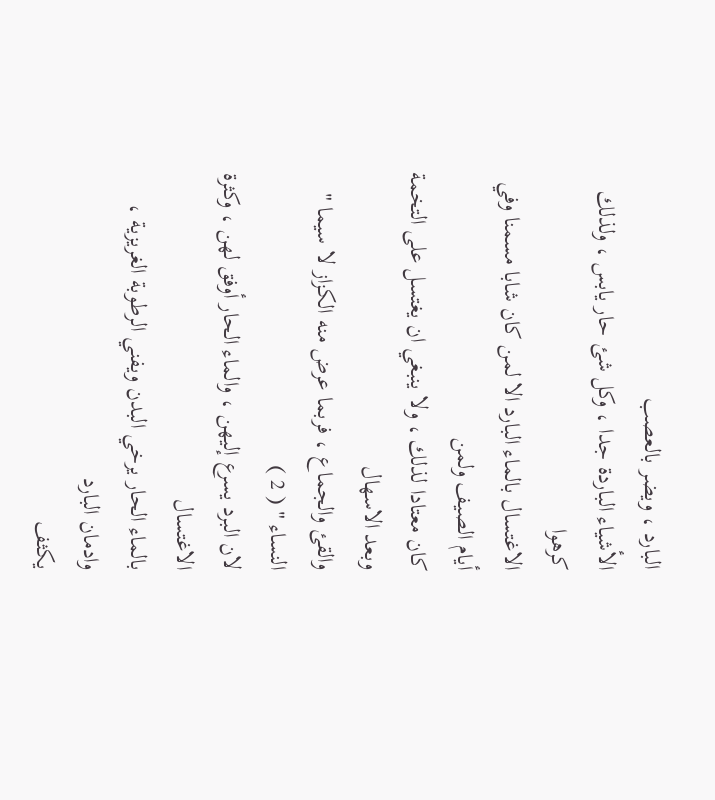البارد ، ويضر بالعصب
الأشياء الباردة جدا ، وكل شئ حار يابس ، ولذلك كرهوا
الاغتسال بالماء البارد الا لمن كان شابا مسمنا وفي أيام الصيف ولمن
كان معتادا لذلك ، ولا ينبغي ان يغتسل على التخمة وبعد الاسهال
والقئ والجماع ، فربما عرض منه الكزاز لا سيما " النساء " ( 2 )
لان البرد يسرع إليهن ، والماء الحار أوفق لهن ، وكثرة الاغتسال
بالماء الحار يرخي البدن ويفني الرطوبة الغريزية ، وادمان البارد
يكثف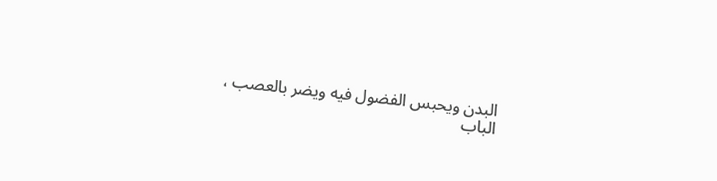البدن ويحبس الفضول فيه ويضر بالعصب ،
الباب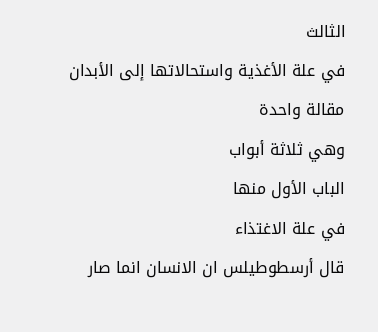الثالث
في علة الأغذية واستحالاتها إلى الأبدان مقالة واحدة
وهي ثلاثة أبواب
الباب الأول منها
في علة الاغتذاء
قال أرسطوطيلس ان الانسان انما صار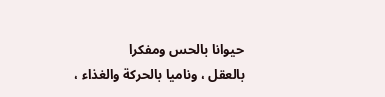حيوانا بالحس ومفكرا
بالعقل ، وناميا بالحركة والغذاء ،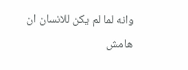وانه لما لم يكن للانسان ان
هامش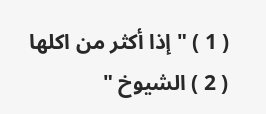( 1 ) " إذا أكثر من اكلها
( 2 ) الشيوخ "